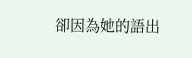卻因為她的語出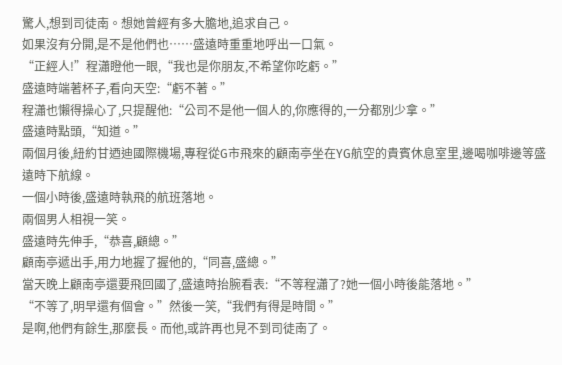驚人,想到司徒南。想她曾經有多大膽地,追求自己。
如果沒有分開,是不是他們也……盛遠時重重地呼出一口氣。
“正經人!”程瀟瞪他一眼,“我也是你朋友,不希望你吃虧。”
盛遠時端著杯子,看向天空:“虧不著。”
程瀟也懶得操心了,只提醒他:“公司不是他一個人的,你應得的,一分都別少拿。”
盛遠時點頭,“知道。”
兩個月後,紐約甘迺迪國際機場,專程從G市飛來的顧南亭坐在YG航空的貴賓休息室里,邊喝咖啡邊等盛遠時下航線。
一個小時後,盛遠時執飛的航班落地。
兩個男人相視一笑。
盛遠時先伸手,“恭喜,顧總。”
顧南亭遞出手,用力地握了握他的,“同喜,盛總。”
當天晚上顧南亭還要飛回國了,盛遠時抬腕看表:“不等程瀟了?她一個小時後能落地。”
“不等了,明早還有個會。”然後一笑,“我們有得是時間。”
是啊,他們有餘生,那麼長。而他,或許再也見不到司徒南了。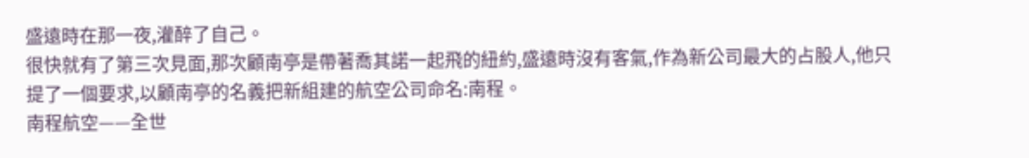盛遠時在那一夜,灌醉了自己。
很快就有了第三次見面,那次顧南亭是帶著喬其諾一起飛的紐約,盛遠時沒有客氣,作為新公司最大的占股人,他只提了一個要求,以顧南亭的名義把新組建的航空公司命名:南程。
南程航空——全世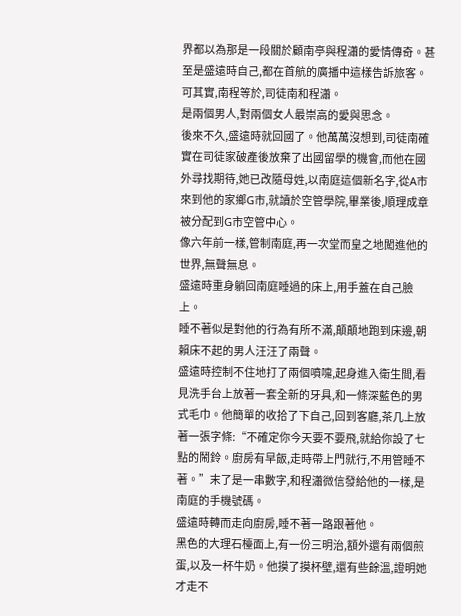界都以為那是一段關於顧南亭與程瀟的愛情傳奇。甚至是盛遠時自己,都在首航的廣播中這樣告訴旅客。
可其實,南程等於,司徒南和程瀟。
是兩個男人,對兩個女人最崇高的愛與思念。
後來不久,盛遠時就回國了。他萬萬沒想到,司徒南確實在司徒家破產後放棄了出國留學的機會,而他在國外尋找期待,她已改隨母姓,以南庭這個新名字,從A市來到他的家鄉G市,就讀於空管學院,畢業後,順理成章被分配到G市空管中心。
像六年前一樣,管制南庭,再一次堂而皇之地闖進他的世界,無聲無息。
盛遠時重身躺回南庭睡過的床上,用手蓋在自己臉上。
睡不著似是對他的行為有所不滿,顛顛地跑到床邊,朝賴床不起的男人汪汪了兩聲。
盛遠時控制不住地打了兩個噴嚏,起身進入衛生間,看見洗手台上放著一套全新的牙具,和一條深藍色的男式毛巾。他簡單的收拾了下自己,回到客廳,茶几上放著一張字條:“不確定你今天要不要飛,就給你設了七點的鬧鈴。廚房有早飯,走時帶上門就行,不用管睡不著。”末了是一串數字,和程瀟微信發給他的一樣,是南庭的手機號碼。
盛遠時轉而走向廚房,睡不著一路跟著他。
黑色的大理石檯面上,有一份三明治,額外還有兩個煎蛋,以及一杯牛奶。他摸了摸杯壁,還有些餘溫,證明她才走不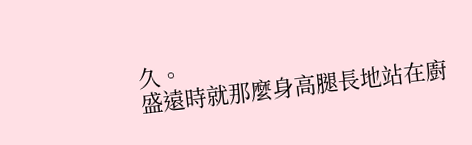久。
盛遠時就那麼身高腿長地站在廚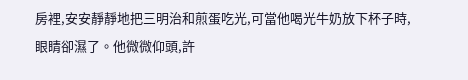房裡,安安靜靜地把三明治和煎蛋吃光,可當他喝光牛奶放下杯子時,眼睛卻濕了。他微微仰頭,許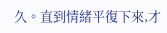久。直到情緒平復下來,才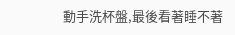動手洗杯盤,最後看著睡不著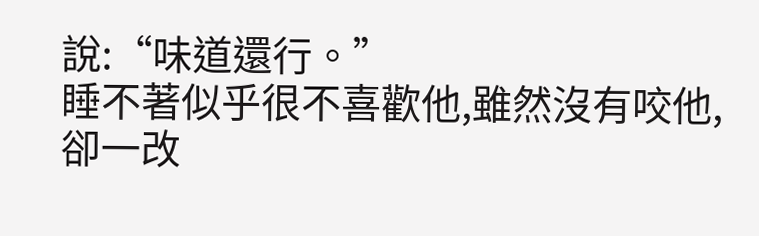說:“味道還行。”
睡不著似乎很不喜歡他,雖然沒有咬他,卻一改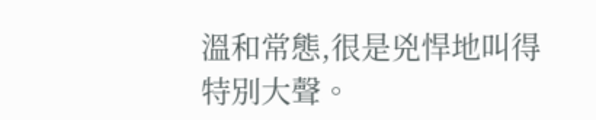溫和常態,很是兇悍地叫得特別大聲。